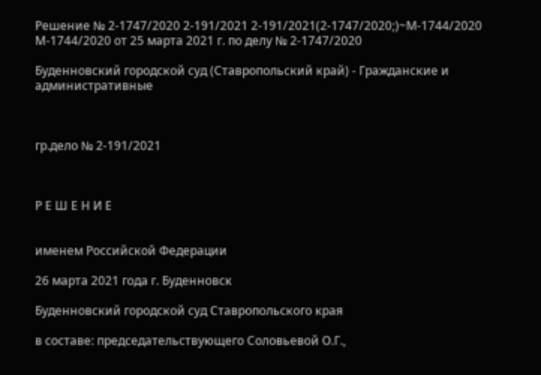Решение № 2-1747/2020 2-191/2021 2-191/2021(2-1747/2020;)~М-1744/2020 М-1744/2020 от 25 марта 2021 г. по делу № 2-1747/2020

Буденновский городской суд (Ставропольский край) - Гражданские и административные



гр.дело № 2-191/2021



Р Е Ш Е Н И Е


именем Российской Федерации

26 марта 2021 года г. Буденновск

Буденновский городской суд Ставропольского края

в составе: председательствующего Соловьевой О.Г.,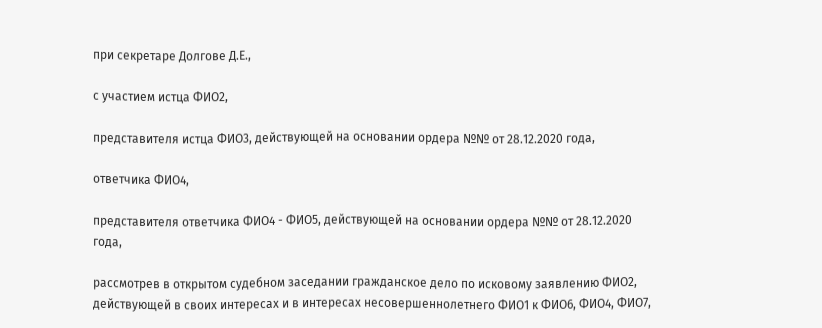при секретаре Долгове Д.Е.,

с участием истца ФИО2,

представителя истца ФИО3, действующей на основании ордера №№ от 28.12.2020 года,

ответчика ФИО4,

представителя ответчика ФИО4 - ФИО5, действующей на основании ордера №№ от 28.12.2020 года,

рассмотрев в открытом судебном заседании гражданское дело по исковому заявлению ФИО2, действующей в своих интересах и в интересах несовершеннолетнего ФИО1 к ФИО6, ФИО4, ФИО7,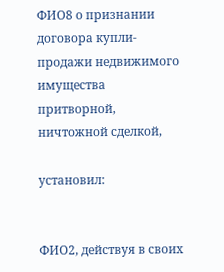ФИО8 о признании договора купли-продажи недвижимого имущества притворной, ничтожной сделкой,

установил:


ФИО2, действуя в своих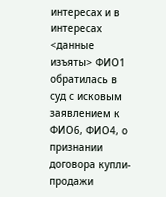интересах и в интересах <данные изъяты> ФИО1 обратилась в суд с исковым заявлением к ФИО6, ФИО4, о признании договора купли-продажи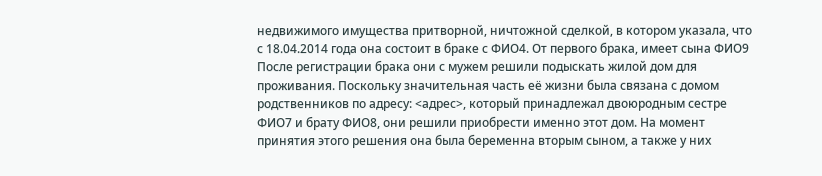недвижимого имущества притворной, ничтожной сделкой, в котором указала, что с 18.04.2014 года она состоит в браке с ФИО4. От первого брака, имеет сына ФИО9 После регистрации брака они с мужем решили подыскать жилой дом для проживания. Поскольку значительная часть её жизни была связана с домом родственников по адресу: <адрес>, который принадлежал двоюродным сестре ФИО7 и брату ФИО8, они решили приобрести именно этот дом. На момент принятия этого решения она была беременна вторым сыном, а также у них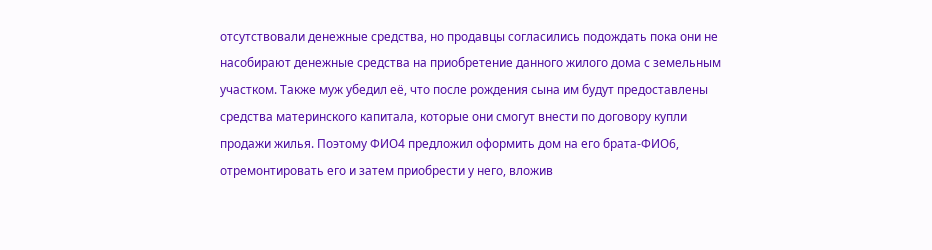отсутствовали денежные средства, но продавцы согласились подождать пока они не насобирают денежные средства на приобретение данного жилого дома с земельным участком. Также муж убедил её, что после рождения сына им будут предоставлены средства материнского капитала, которые они смогут внести по договору купли продажи жилья. Поэтому ФИО4 предложил оформить дом на его брата-ФИО6, отремонтировать его и затем приобрести у него, вложив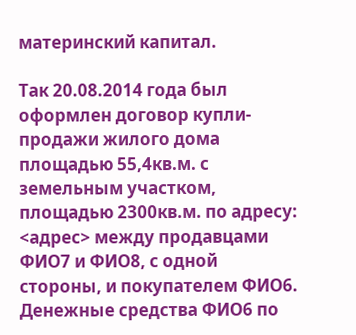материнский капитал.

Так 20.08.2014 года был оформлен договор купли-продажи жилого дома площадью 55,4кв.м. с земельным участком, площадью 2300кв.м. по адресу: <адрес> между продавцами ФИО7 и ФИО8, с одной стороны, и покупателем ФИО6. Денежные средства ФИО6 по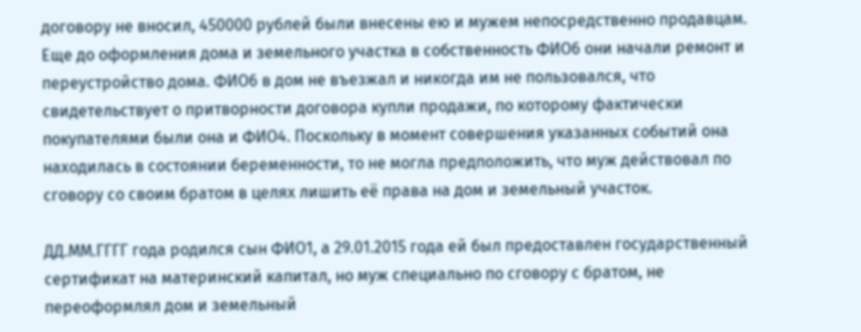договору не вносил, 450000 рублей были внесены ею и мужем непосредственно продавцам. Еще до оформления дома и земельного участка в собственность ФИО6 они начали ремонт и переустройство дома. ФИО6 в дом не въезжал и никогда им не пользовался, что свидетельствует о притворности договора купли продажи, по которому фактически покупателями были она и ФИО4. Поскольку в момент совершения указанных событий она находилась в состоянии беременности, то не могла предположить, что муж действовал по сговору со своим братом в целях лишить её права на дом и земельный участок.

ДД.ММ.ГГГГ года родился сын ФИО1, а 29.01.2015 года ей был предоставлен государственный сертификат на материнский капитал, но муж специально по сговору с братом, не переоформлял дом и земельный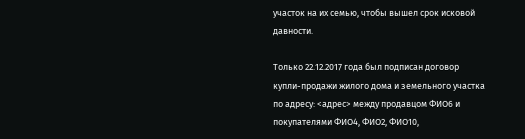участок на их семью, чтобы вышел срок исковой давности.

Только 22.12.2017 года был подписан договор купли-продажи жилого дома и земельного участка по адресу: <адрес> между продавцом ФИО6 и покупателями ФИО4, ФИО2, ФИО10,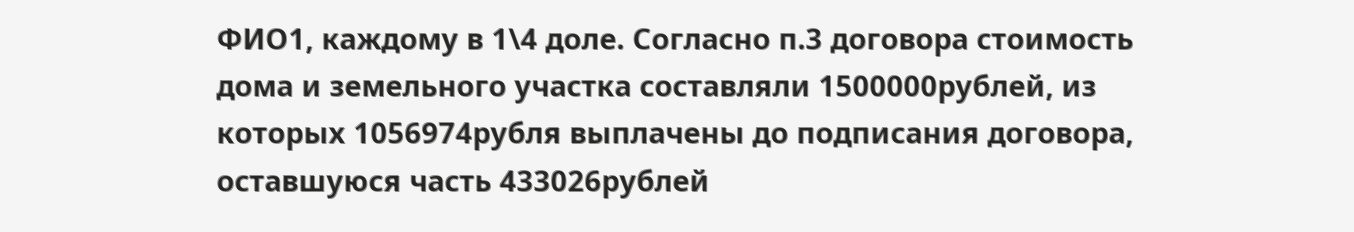ФИО1, каждому в 1\4 доле. Согласно п.3 договора стоимость дома и земельного участка составляли 1500000рублей, из которых 1056974рубля выплачены до подписания договора, оставшуюся часть 433026рублей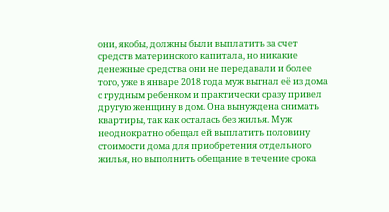они, якобы, должны были выплатить за счет средств материнского капитала, но никакие денежные средства они не передавали и более того, уже в январе 2018 года муж выгнал её из дома с грудным ребенком и практически сразу привел другую женщину в дом. Она вынуждена снимать квартиры, так как осталась без жилья. Муж неоднократно обещал ей выплатить половину стоимости дома для приобретения отдельного жилья, но выполнить обещание в течение срока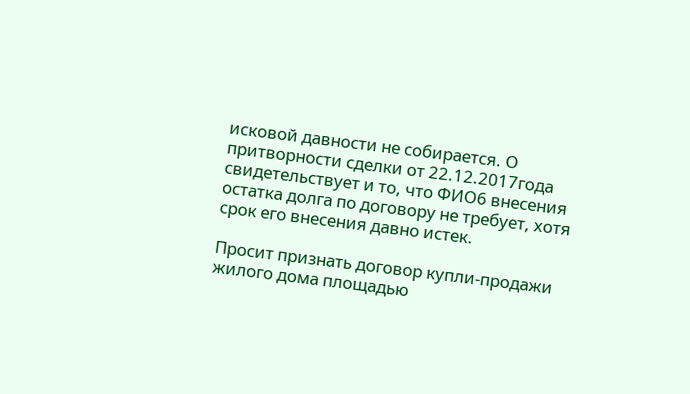исковой давности не собирается. О притворности сделки от 22.12.2017года свидетельствует и то, что ФИО6 внесения остатка долга по договору не требует, хотя срок его внесения давно истек.

Просит признать договор купли-продажи жилого дома площадью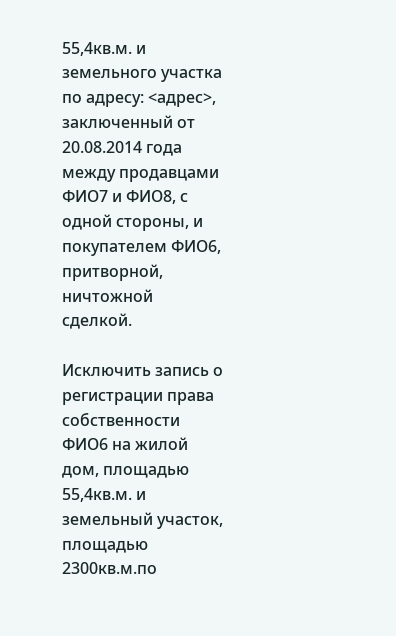55,4кв.м. и земельного участка по адресу: <адрес>, заключенный от 20.08.2014 года между продавцами ФИО7 и ФИО8, с одной стороны, и покупателем ФИО6, притворной, ничтожной сделкой.

Исключить запись о регистрации права собственности ФИО6 на жилой дом, площадью 55,4кв.м. и земельный участок, площадью 2300кв.м.по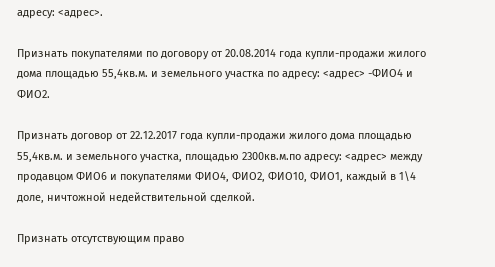адресу: <адрес>.

Признать покупателями по договору от 20.08.2014 года купли-продажи жилого дома площадью 55,4кв.м. и земельного участка по адресу: <адрес> -ФИО4 и ФИО2.

Признать договор от 22.12.2017 года купли-продажи жилого дома площадью 55,4кв.м. и земельного участка, площадью 2300кв.м.по адресу: <адрес> между продавцом ФИО6 и покупателями ФИО4, ФИО2, ФИО10, ФИО1, каждый в 1\4 доле, ничтожной недействительной сделкой.

Признать отсутствующим право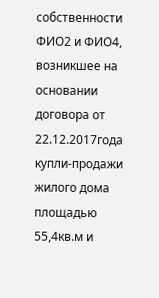собственности ФИО2 и ФИО4, возникшее на основании договора от 22.12.2017года купли-продажи жилого дома площадью 55,4кв.м и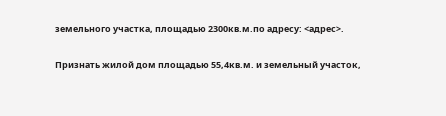земельного участка, площадью 2300кв.м.по адресу: <адрес>.

Признать жилой дом площадью 55,4кв.м. и земельный участок,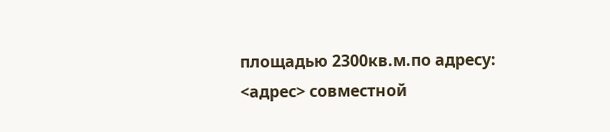площадью 2300кв.м.по адресу: <адрес> совместной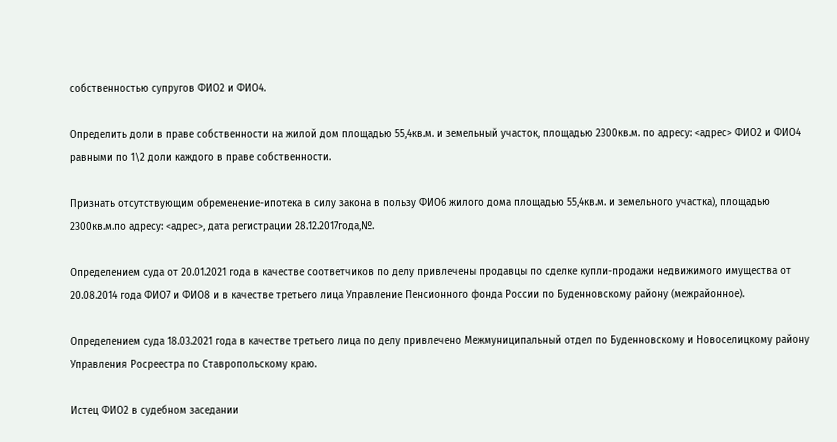собственностью супругов ФИО2 и ФИО4.

Определить доли в праве собственности на жилой дом площадью 55,4кв.м. и земельный участок, площадью 2300кв.м. по адресу: <адрес> ФИО2 и ФИО4 равными по 1\2 доли каждого в праве собственности.

Признать отсутствующим обременение-ипотека в силу закона в пользу ФИО6 жилого дома площадью 55,4кв.м. и земельного участка), площадью 2300кв.м.по адресу: <адрес>, дата регистрации 28.12.2017года,№.

Определением суда от 20.01.2021 года в качестве соответчиков по делу привлечены продавцы по сделке купли-продажи недвижимого имущества от 20.08.2014 года ФИО7 и ФИО8 и в качестве третьего лица Управление Пенсионного фонда России по Буденновскому району (межрайонное).

Определением суда 18.03.2021 года в качестве третьего лица по делу привлечено Межмуниципальный отдел по Буденновскому и Новоселицкому району Управления Росреестра по Ставропольскому краю.

Истец ФИО2 в судебном заседании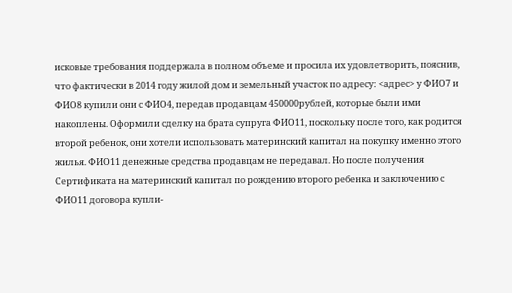исковые требования поддержала в полном объеме и просила их удовлетворить, пояснив, что фактически в 2014 году жилой дом и земельный участок по адресу: <адрес> у ФИО7 и ФИО8 купили они с ФИО4, передав продавцам 450000рублей, которые были ими накоплены. Оформили сделку на брата супруга ФИО11, поскольку после того, как родится второй ребенок, они хотели использовать материнский капитал на покупку именно этого жилья. ФИО11 денежные средства продавцам не передавал. Но после получения Сертификата на материнский капитал по рождению второго ребенка и заключению с ФИО11 договора купли-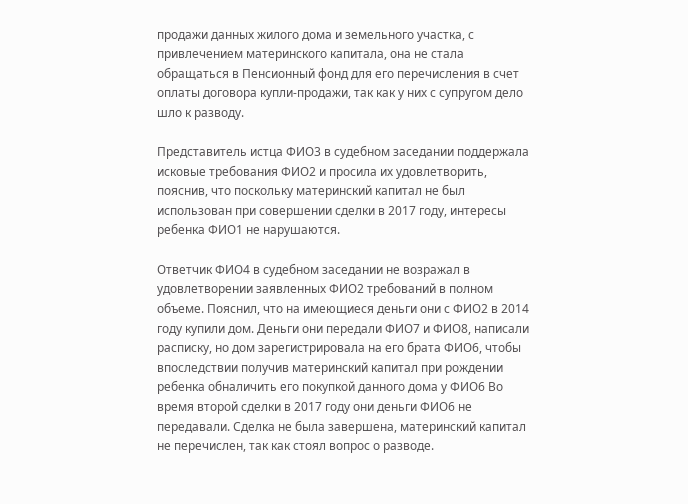продажи данных жилого дома и земельного участка, с привлечением материнского капитала, она не стала обращаться в Пенсионный фонд для его перечисления в счет оплаты договора купли-продажи, так как у них с супругом дело шло к разводу.

Представитель истца ФИО3 в судебном заседании поддержала исковые требования ФИО2 и просила их удовлетворить, пояснив, что поскольку материнский капитал не был использован при совершении сделки в 2017 году, интересы ребенка ФИО1 не нарушаются.

Ответчик ФИО4 в судебном заседании не возражал в удовлетворении заявленных ФИО2 требований в полном объеме. Пояснил, что на имеющиеся деньги они с ФИО2 в 2014 году купили дом. Деньги они передали ФИО7 и ФИО8, написали расписку, но дом зарегистрировала на его брата ФИО6, чтобы впоследствии получив материнский капитал при рождении ребенка обналичить его покупкой данного дома у ФИО6 Во время второй сделки в 2017 году они деньги ФИО6 не передавали. Сделка не была завершена, материнский капитал не перечислен, так как стоял вопрос о разводе.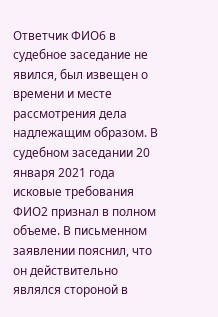Ответчик ФИО6 в судебное заседание не явился, был извещен о времени и месте рассмотрения дела надлежащим образом. В судебном заседании 20 января 2021 года исковые требования ФИО2 признал в полном объеме. В письменном заявлении пояснил, что он действительно являлся стороной в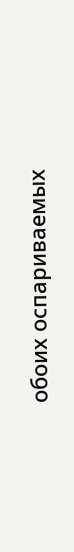обоих оспариваемых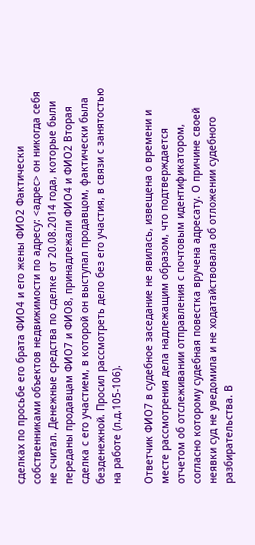сделках по просьбе его брата ФИО4 и его жены ФИО2 Фактически собственниками объектов недвижимости по адресу: <адрес> он никогда себя не считал. Денежные средства по сделке от 20.08.2014 года, которые были переданы продавцам ФИО7 и ФИО8, принадлежали ФИО4 и ФИО2 Вторая сделка с его участием, в которой он выступал продавцом, фактически была безденежной. Просил рассмотреть дело без его участия, в связи с занятостью на работе (л.д.105-106).

Ответчик ФИО7 в судебное заседание не явилась, извещена о времени и месте рассмотрения дела надлежащим образом, что подтверждается отчетом об отслеживании отправления с почтовым идентификатором, согласно которому судебная повестка вручена адресату. О причине своей неявки суд не уведомила и не ходатайствовала об отложении судебного разбирательства. В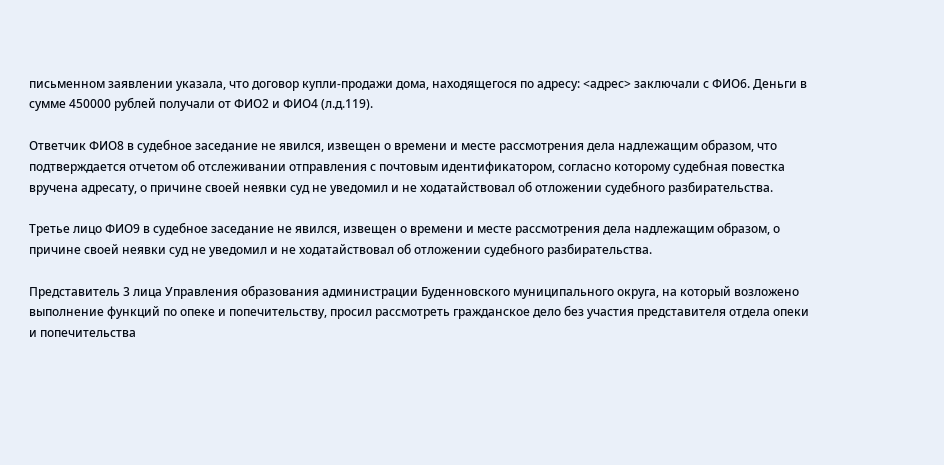письменном заявлении указала, что договор купли-продажи дома, находящегося по адресу: <адрес> заключали с ФИО6. Деньги в сумме 450000 рублей получали от ФИО2 и ФИО4 (л.д.119).

Ответчик ФИО8 в судебное заседание не явился, извещен о времени и месте рассмотрения дела надлежащим образом, что подтверждается отчетом об отслеживании отправления с почтовым идентификатором, согласно которому судебная повестка вручена адресату, о причине своей неявки суд не уведомил и не ходатайствовал об отложении судебного разбирательства.

Третье лицо ФИО9 в судебное заседание не явился, извещен о времени и месте рассмотрения дела надлежащим образом, о причине своей неявки суд не уведомил и не ходатайствовал об отложении судебного разбирательства.

Представитель 3 лица Управления образования администрации Буденновского муниципального округа, на который возложено выполнение функций по опеке и попечительству, просил рассмотреть гражданское дело без участия представителя отдела опеки и попечительства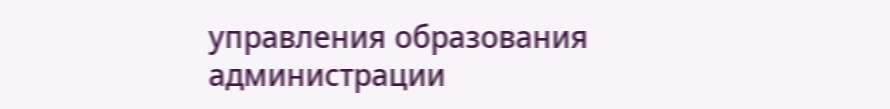управления образования администрации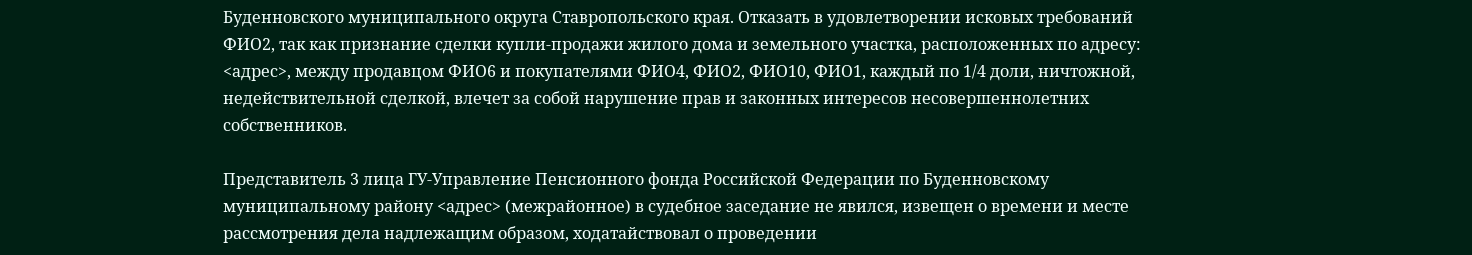Буденновского муниципального округа Ставропольского края. Отказать в удовлетворении исковых требований ФИО2, так как признание сделки купли-продажи жилого дома и земельного участка, расположенных по адресу: <адрес>, между продавцом ФИО6 и покупателями ФИО4, ФИО2, ФИО10, ФИО1, каждый по 1/4 доли, ничтожной, недействительной сделкой, влечет за собой нарушение прав и законных интересов несовершеннолетних собственников.

Представитель 3 лица ГУ-Управление Пенсионного фонда Российской Федерации по Буденновскому муниципальному району <адрес> (межрайонное) в судебное заседание не явился, извещен о времени и месте рассмотрения дела надлежащим образом, ходатайствовал о проведении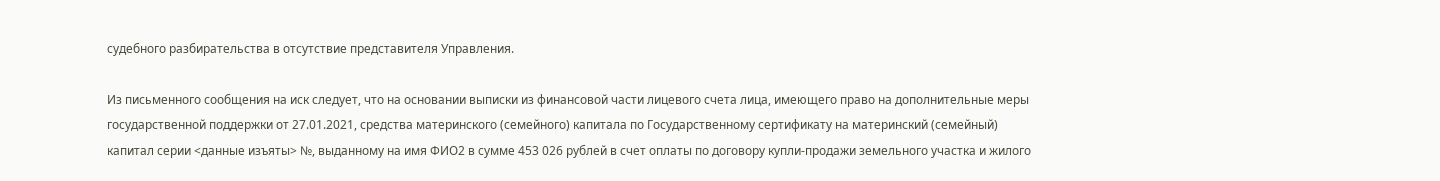судебного разбирательства в отсутствие представителя Управления.

Из письменного сообщения на иск следует, что на основании выписки из финансовой части лицевого счета лица, имеющего право на дополнительные меры государственной поддержки от 27.01.2021, средства материнского (семейного) капитала по Государственному сертификату на материнский (семейный) капитал серии <данные изъяты> №, выданному на имя ФИО2 в сумме 453 026 рублей в счет оплаты по договору купли-продажи земельного участка и жилого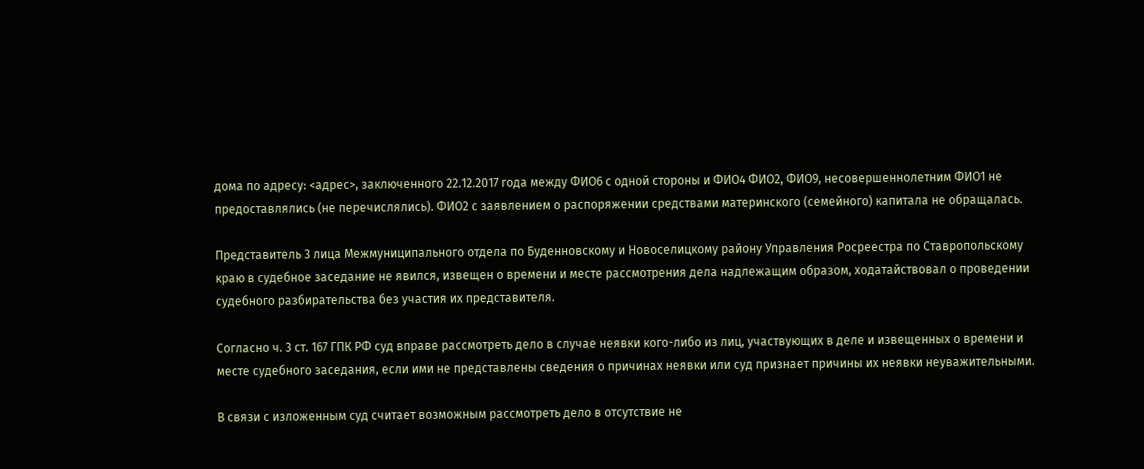дома по адресу: <адрес>, заключенного 22.12.2017 года между ФИО6 с одной стороны и ФИО4 ФИО2, ФИО9, несовершеннолетним ФИО1 не предоставлялись (не перечислялись). ФИО2 с заявлением о распоряжении средствами материнского (семейного) капитала не обращалась.

Представитель 3 лица Межмуниципального отдела по Буденновскому и Новоселицкому району Управления Росреестра по Ставропольскому краю в судебное заседание не явился, извещен о времени и месте рассмотрения дела надлежащим образом, ходатайствовал о проведении судебного разбирательства без участия их представителя.

Согласно ч. 3 ст. 167 ГПК РФ суд вправе рассмотреть дело в случае неявки кого-либо из лиц, участвующих в деле и извещенных о времени и месте судебного заседания, если ими не представлены сведения о причинах неявки или суд признает причины их неявки неуважительными.

В связи с изложенным суд считает возможным рассмотреть дело в отсутствие не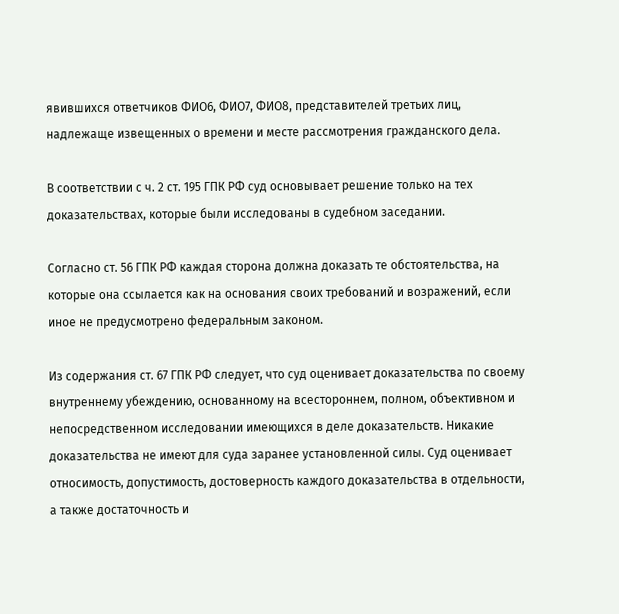явившихся ответчиков ФИО6, ФИО7, ФИО8, представителей третьих лиц, надлежаще извещенных о времени и месте рассмотрения гражданского дела.

В соответствии с ч. 2 ст. 195 ГПК РФ суд основывает решение только на тех доказательствах, которые были исследованы в судебном заседании.

Согласно ст. 56 ГПК РФ каждая сторона должна доказать те обстоятельства, на которые она ссылается как на основания своих требований и возражений, если иное не предусмотрено федеральным законом.

Из содержания ст. 67 ГПК РФ следует, что суд оценивает доказательства по своему внутреннему убеждению, основанному на всестороннем, полном, объективном и непосредственном исследовании имеющихся в деле доказательств. Никакие доказательства не имеют для суда заранее установленной силы. Суд оценивает относимость, допустимость, достоверность каждого доказательства в отдельности, а также достаточность и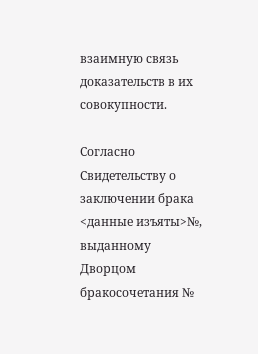взаимную связь доказательств в их совокупности.

Согласно Свидетельству о заключении брака <данные изъяты>№, выданному Дворцом бракосочетания №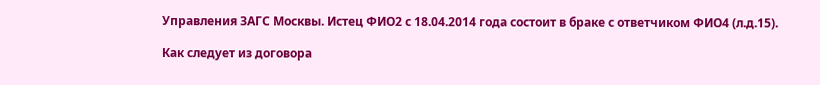Управления ЗАГС Москвы. Истец ФИО2 с 18.04.2014 года состоит в браке с ответчиком ФИО4 (л.д.15).

Как следует из договора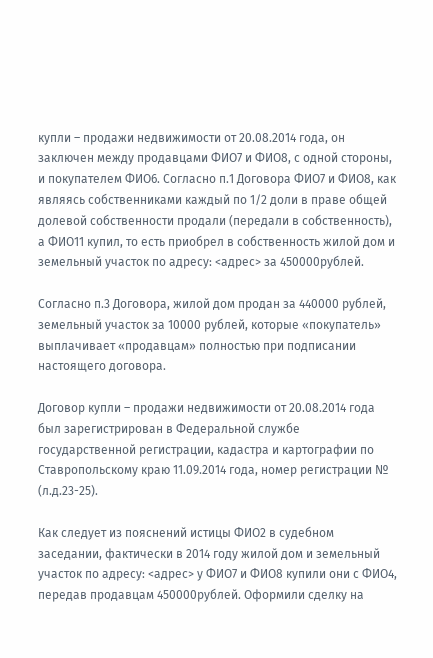купли – продажи недвижимости от 20.08.2014 года, он заключен между продавцами ФИО7 и ФИО8, с одной стороны, и покупателем ФИО6. Согласно п.1 Договора ФИО7 и ФИО8, как являясь собственниками каждый по 1/2 доли в праве общей долевой собственности продали (передали в собственность), а ФИО11 купил, то есть приобрел в собственность жилой дом и земельный участок по адресу: <адрес> за 450000рублей.

Согласно п.3 Договора, жилой дом продан за 440000 рублей, земельный участок за 10000 рублей, которые «покупатель» выплачивает «продавцам» полностью при подписании настоящего договора.

Договор купли – продажи недвижимости от 20.08.2014 года был зарегистрирован в Федеральной службе государственной регистрации, кадастра и картографии по Ставропольскому краю 11.09.2014 года, номер регистрации № (л.д.23-25).

Как следует из пояснений истицы ФИО2 в судебном заседании, фактически в 2014 году жилой дом и земельный участок по адресу: <адрес> у ФИО7 и ФИО8 купили они с ФИО4, передав продавцам 450000рублей. Оформили сделку на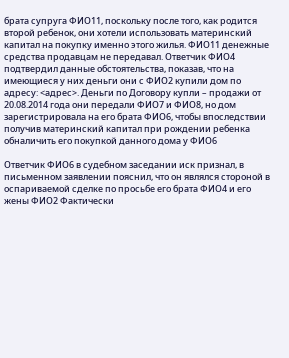брата супруга ФИО11, поскольку после того, как родится второй ребенок, они хотели использовать материнский капитал на покупку именно этого жилья. ФИО11 денежные средства продавцам не передавал. Ответчик ФИО4 подтвердил данные обстоятельства, показав, что на имеющиеся у них деньги они с ФИО2 купили дом по адресу: <адрес>. Деньги по Договору купли – продажи от 20.08.2014 года они передали ФИО7 и ФИО8, но дом зарегистрировала на его брата ФИО6, чтобы впоследствии получив материнский капитал при рождении ребенка обналичить его покупкой данного дома у ФИО6

Ответчик ФИО6 в судебном заседании иск признал, в письменном заявлении пояснил, что он являлся стороной в оспариваемой сделке по просьбе его брата ФИО4 и его жены ФИО2 Фактически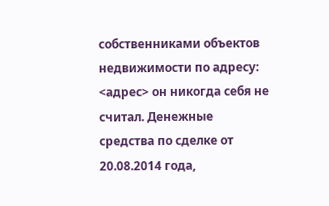собственниками объектов недвижимости по адресу: <адрес> он никогда себя не считал. Денежные средства по сделке от 20.08.2014 года,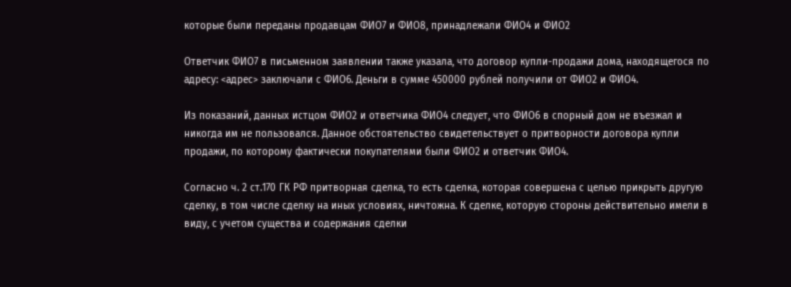которые были переданы продавцам ФИО7 и ФИО8, принадлежали ФИО4 и ФИО2

Ответчик ФИО7 в письменном заявлении также указала, что договор купли-продажи дома, находящегося по адресу: <адрес> заключали с ФИО6. Деньги в сумме 450000 рублей получили от ФИО2 и ФИО4.

Из показаний, данных истцом ФИО2 и ответчика ФИО4 следует, что ФИО6 в спорный дом не въезжал и никогда им не пользовался. Данное обстоятельство свидетельствует о притворности договора купли продажи, по которому фактически покупателями были ФИО2 и ответчик ФИО4.

Согласно ч. 2 ст.170 ГК РФ притворная сделка, то есть сделка, которая совершена с целью прикрыть другую сделку, в том числе сделку на иных условиях, ничтожна. К сделке, которую стороны действительно имели в виду, с учетом существа и содержания сделки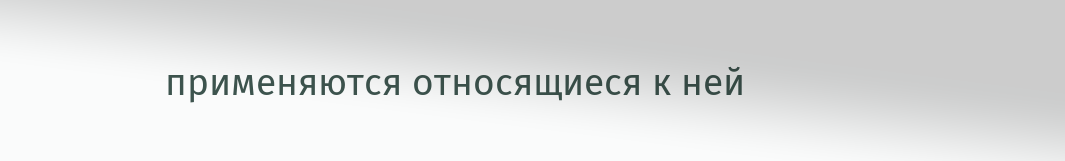применяются относящиеся к ней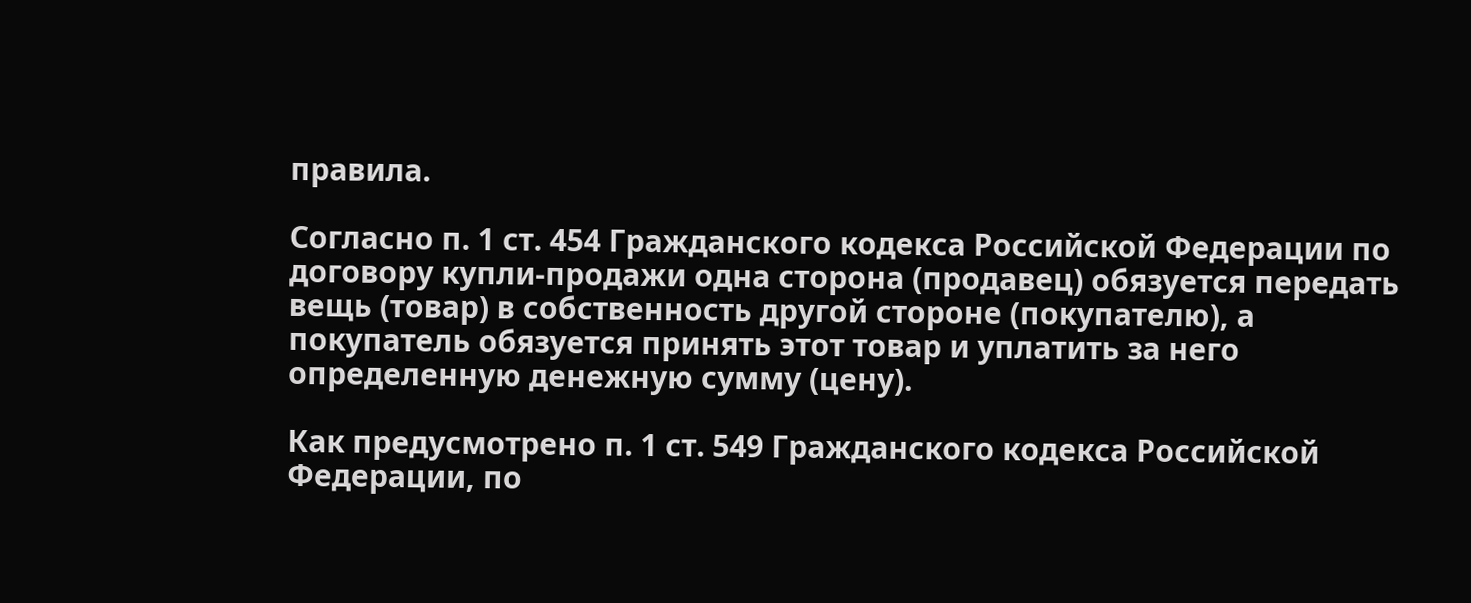правила.

Согласно п. 1 ст. 454 Гражданского кодекса Российской Федерации по договору купли-продажи одна сторона (продавец) обязуется передать вещь (товар) в собственность другой стороне (покупателю), а покупатель обязуется принять этот товар и уплатить за него определенную денежную сумму (цену).

Как предусмотрено п. 1 ст. 549 Гражданского кодекса Российской Федерации, по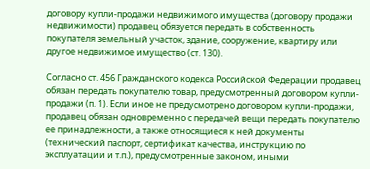договору купли-продажи недвижимого имущества (договору продажи недвижимости) продавец обязуется передать в собственность покупателя земельный участок, здание, сооружение, квартиру или другое недвижимое имущество (ст. 130).

Согласно ст. 456 Гражданского кодекса Российской Федерации продавец обязан передать покупателю товар, предусмотренный договором купли-продажи (п. 1). Если иное не предусмотрено договором купли-продажи, продавец обязан одновременно с передачей вещи передать покупателю ее принадлежности, а также относящиеся к ней документы (технический паспорт, сертификат качества, инструкцию по эксплуатации и т.п.), предусмотренные законом, иными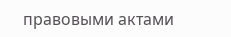правовыми актами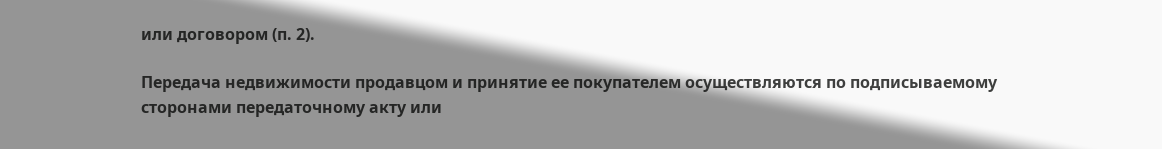или договором (п. 2).

Передача недвижимости продавцом и принятие ее покупателем осуществляются по подписываемому сторонами передаточному акту или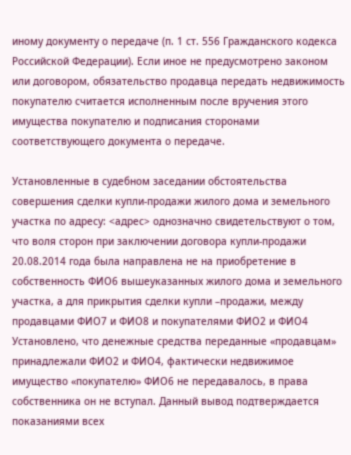иному документу о передаче (п. 1 ст. 556 Гражданского кодекса Российской Федерации). Если иное не предусмотрено законом или договором, обязательство продавца передать недвижимость покупателю считается исполненным после вручения этого имущества покупателю и подписания сторонами соответствующего документа о передаче.

Установленные в судебном заседании обстоятельства совершения сделки купли-продажи жилого дома и земельного участка по адресу: <адрес> однозначно свидетельствуют о том, что воля сторон при заключении договора купли-продажи 20.08.2014 года была направлена не на приобретение в собственность ФИО6 вышеуказанных жилого дома и земельного участка, а для прикрытия сделки купли –продажи, между продавцами ФИО7 и ФИО8 и покупателями ФИО2 и ФИО4 Установлено, что денежные средства переданные «продавцам» принадлежали ФИО2 и ФИО4, фактически недвижимое имущество «покупателю» ФИО6 не передавалось, в права собственника он не вступал. Данный вывод подтверждается показаниями всех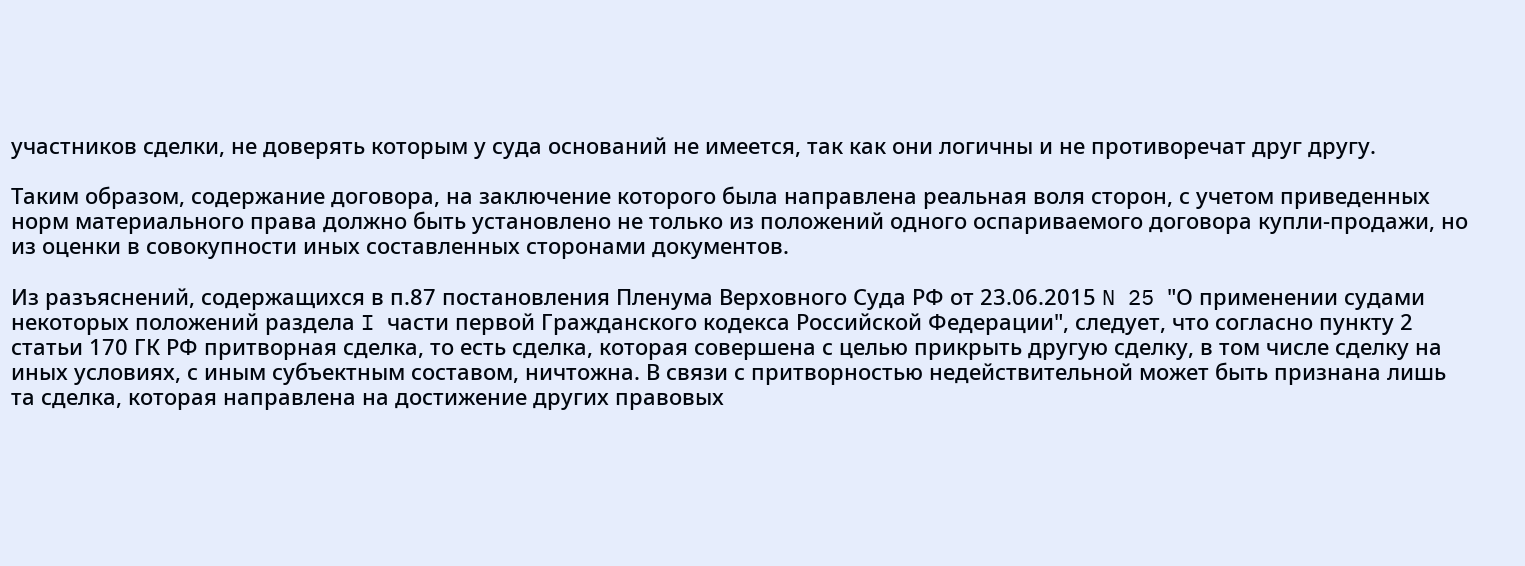участников сделки, не доверять которым у суда оснований не имеется, так как они логичны и не противоречат друг другу.

Таким образом, содержание договора, на заключение которого была направлена реальная воля сторон, с учетом приведенных норм материального права должно быть установлено не только из положений одного оспариваемого договора купли-продажи, но из оценки в совокупности иных составленных сторонами документов.

Из разъяснений, содержащихся в п.87 постановления Пленума Верховного Суда РФ от 23.06.2015 N 25 "О применении судами некоторых положений раздела I части первой Гражданского кодекса Российской Федерации", следует, что согласно пункту 2 статьи 170 ГК РФ притворная сделка, то есть сделка, которая совершена с целью прикрыть другую сделку, в том числе сделку на иных условиях, с иным субъектным составом, ничтожна. В связи с притворностью недействительной может быть признана лишь та сделка, которая направлена на достижение других правовых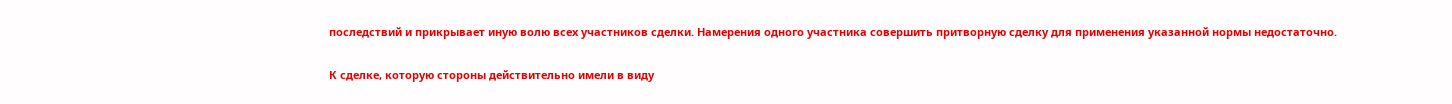последствий и прикрывает иную волю всех участников сделки. Намерения одного участника совершить притворную сделку для применения указанной нормы недостаточно.

К сделке, которую стороны действительно имели в виду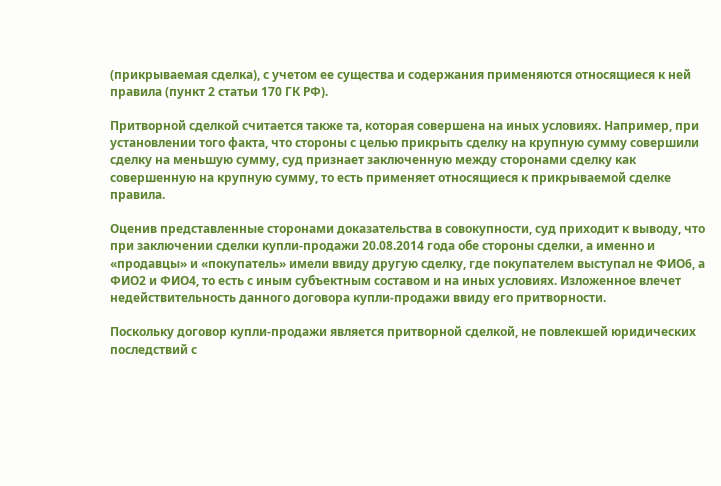(прикрываемая сделка), с учетом ее существа и содержания применяются относящиеся к ней правила (пункт 2 статьи 170 ГК РФ).

Притворной сделкой считается также та, которая совершена на иных условиях. Например, при установлении того факта, что стороны с целью прикрыть сделку на крупную сумму совершили сделку на меньшую сумму, суд признает заключенную между сторонами сделку как совершенную на крупную сумму, то есть применяет относящиеся к прикрываемой сделке правила.

Оценив представленные сторонами доказательства в совокупности, суд приходит к выводу, что при заключении сделки купли-продажи 20.08.2014 года обе стороны сделки, а именно и «продавцы» и «покупатель» имели ввиду другую сделку, где покупателем выступал не ФИО6, а ФИО2 и ФИО4, то есть с иным субъектным составом и на иных условиях. Изложенное влечет недействительность данного договора купли-продажи ввиду его притворности.

Поскольку договор купли-продажи является притворной сделкой, не повлекшей юридических последствий с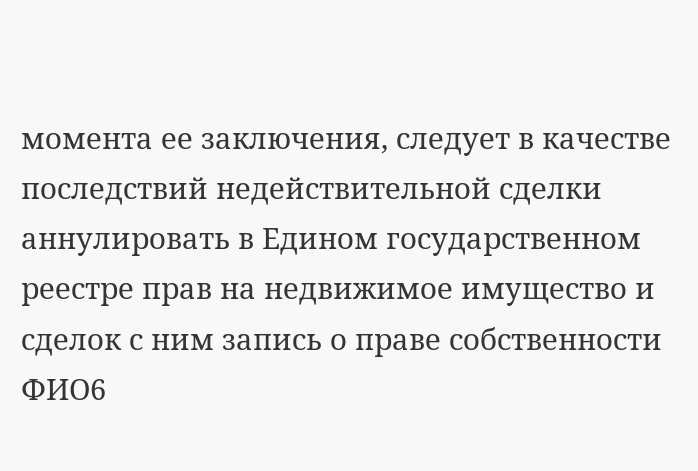момента ее заключения, следует в качестве последствий недействительной сделки аннулировать в Едином государственном реестре прав на недвижимое имущество и сделок с ним запись о праве собственности ФИО6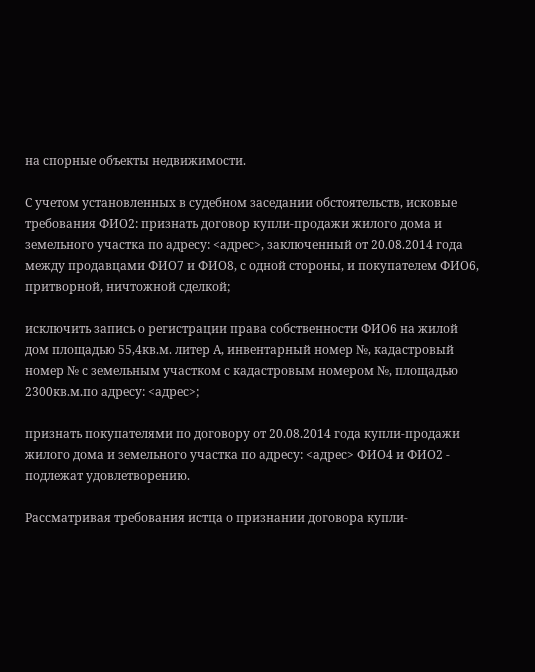на спорные объекты недвижимости.

С учетом установленных в судебном заседании обстоятельств, исковые требования ФИО2: признать договор купли-продажи жилого дома и земельного участка по адресу: <адрес>, заключенный от 20.08.2014 года между продавцами ФИО7 и ФИО8, с одной стороны, и покупателем ФИО6, притворной, ничтожной сделкой;

исключить запись о регистрации права собственности ФИО6 на жилой дом площадью 55,4кв.м. литер А, инвентарный номер №, кадастровый номер № с земельным участком с кадастровым номером №, площадью 2300кв.м.по адресу: <адрес>;

признать покупателями по договору от 20.08.2014 года купли-продажи жилого дома и земельного участка по адресу: <адрес> ФИО4 и ФИО2 - подлежат удовлетворению.

Рассматривая требования истца о признании договора купли-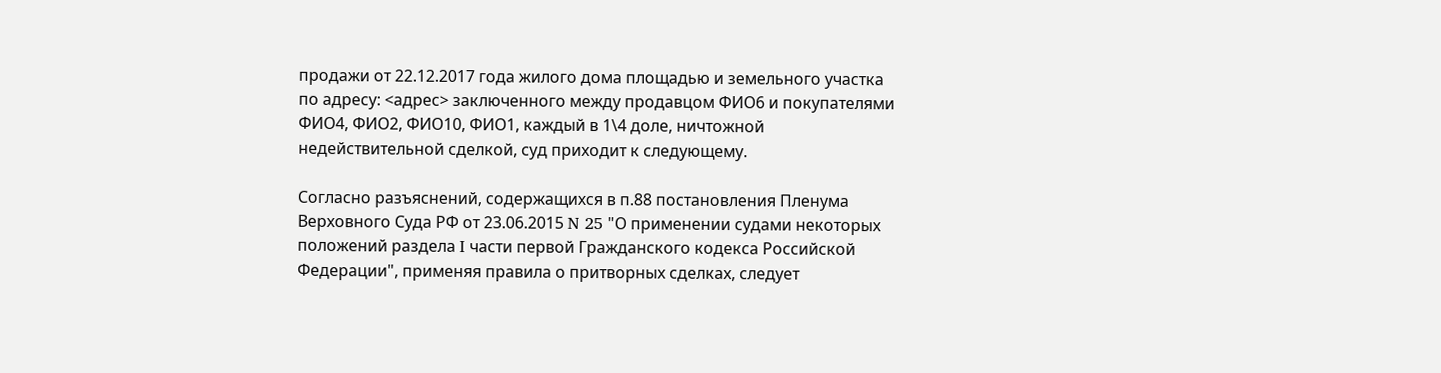продажи от 22.12.2017 года жилого дома площадью и земельного участка по адресу: <адрес> заключенного между продавцом ФИО6 и покупателями ФИО4, ФИО2, ФИО10, ФИО1, каждый в 1\4 доле, ничтожной недействительной сделкой, суд приходит к следующему.

Согласно разъяснений, содержащихся в п.88 постановления Пленума Верховного Суда РФ от 23.06.2015 N 25 "О применении судами некоторых положений раздела I части первой Гражданского кодекса Российской Федерации", применяя правила о притворных сделках, следует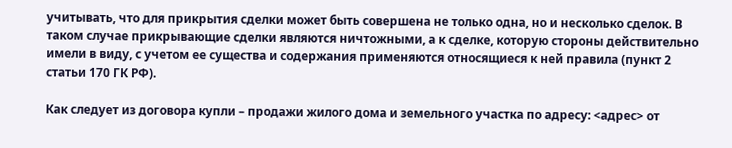учитывать, что для прикрытия сделки может быть совершена не только одна, но и несколько сделок. В таком случае прикрывающие сделки являются ничтожными, а к сделке, которую стороны действительно имели в виду, с учетом ее существа и содержания применяются относящиеся к ней правила (пункт 2 статьи 170 ГК РФ).

Как следует из договора купли – продажи жилого дома и земельного участка по адресу: <адрес> от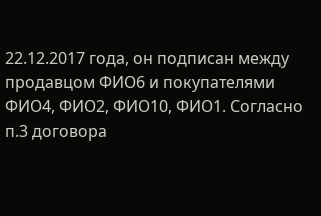22.12.2017 года, он подписан между продавцом ФИО6 и покупателями ФИО4, ФИО2, ФИО10, ФИО1. Согласно п.3 договора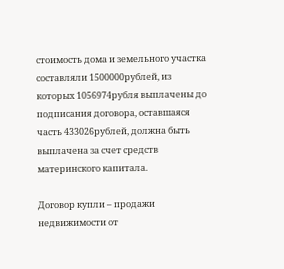стоимость дома и земельного участка составляли 1500000рублей, из которых 1056974рубля выплачены до подписания договора, оставшаяся часть 433026рублей, должна быть выплачена за счет средств материнского капитала.

Договор купли – продажи недвижимости от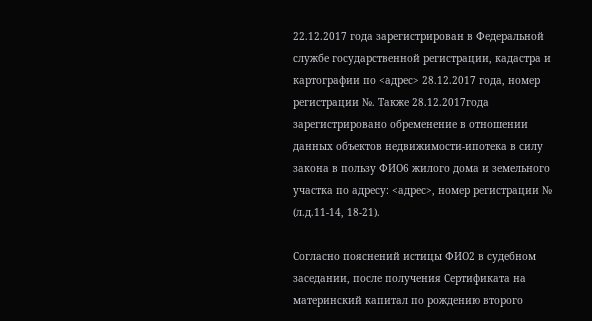22.12.2017 года зарегистрирован в Федеральной службе государственной регистрации, кадастра и картографии по <адрес> 28.12.2017 года, номер регистрации №. Также 28.12.2017года зарегистрировано обременение в отношении данных объектов недвижимости-ипотека в силу закона в пользу ФИО6 жилого дома и земельного участка по адресу: <адрес>, номер регистрации № (л.д.11-14, 18-21).

Согласно пояснений истицы ФИО2 в судебном заседании, после получения Сертификата на материнский капитал по рождению второго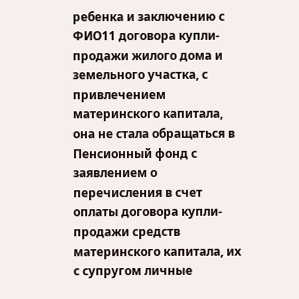ребенка и заключению с ФИО11 договора купли-продажи жилого дома и земельного участка, с привлечением материнского капитала, она не стала обращаться в Пенсионный фонд с заявлением о перечисления в счет оплаты договора купли-продажи средств материнского капитала, их с супругом личные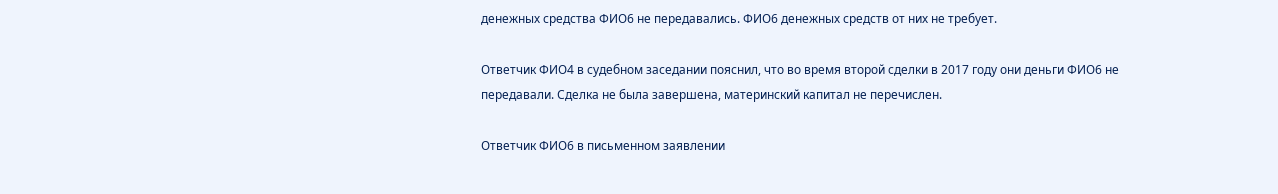денежных средства ФИО6 не передавались. ФИО6 денежных средств от них не требует.

Ответчик ФИО4 в судебном заседании пояснил, что во время второй сделки в 2017 году они деньги ФИО6 не передавали. Сделка не была завершена, материнский капитал не перечислен.

Ответчик ФИО6 в письменном заявлении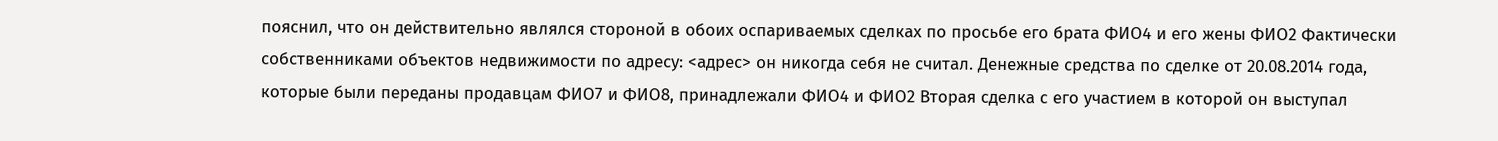пояснил, что он действительно являлся стороной в обоих оспариваемых сделках по просьбе его брата ФИО4 и его жены ФИО2 Фактически собственниками объектов недвижимости по адресу: <адрес> он никогда себя не считал. Денежные средства по сделке от 20.08.2014 года, которые были переданы продавцам ФИО7 и ФИО8, принадлежали ФИО4 и ФИО2 Вторая сделка с его участием в которой он выступал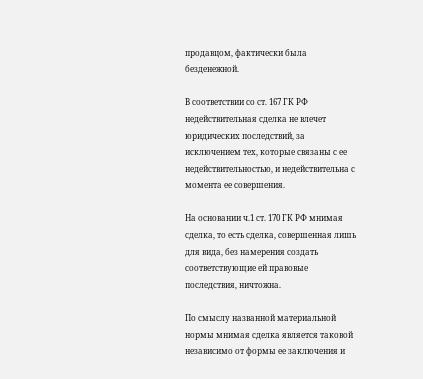продавцом, фактически была безденежной.

В соответствии со ст. 167 ГК РФ недействительная сделка не влечет юридических последствий, за исключением тех, которые связаны с ее недействительностью, и недействительна с момента ее совершения.

На основании ч.1 ст. 170 ГК РФ мнимая сделка, то есть сделка, совершенная лишь для вида, без намерения создать соответствующие ей правовые последствия, ничтожна.

По смыслу названной материальной нормы мнимая сделка является таковой независимо от формы ее заключения и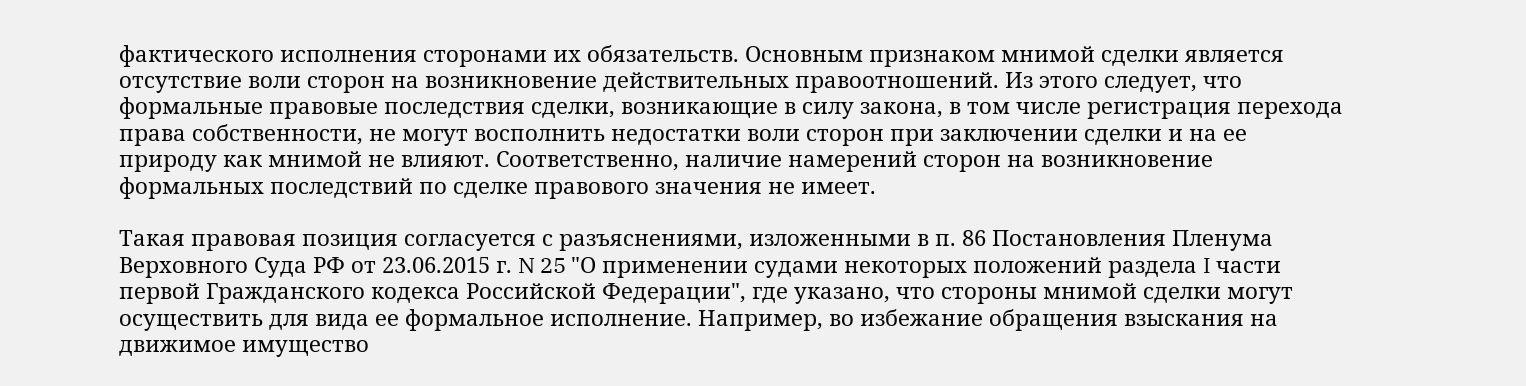фактического исполнения сторонами их обязательств. Основным признаком мнимой сделки является отсутствие воли сторон на возникновение действительных правоотношений. Из этого следует, что формальные правовые последствия сделки, возникающие в силу закона, в том числе регистрация перехода права собственности, не могут восполнить недостатки воли сторон при заключении сделки и на ее природу как мнимой не влияют. Соответственно, наличие намерений сторон на возникновение формальных последствий по сделке правового значения не имеет.

Такая правовая позиция согласуется с разъяснениями, изложенными в п. 86 Постановления Пленума Верховного Суда РФ от 23.06.2015 г. N 25 "О применении судами некоторых положений раздела I части первой Гражданского кодекса Российской Федерации", где указано, что стороны мнимой сделки могут осуществить для вида ее формальное исполнение. Например, во избежание обращения взыскания на движимое имущество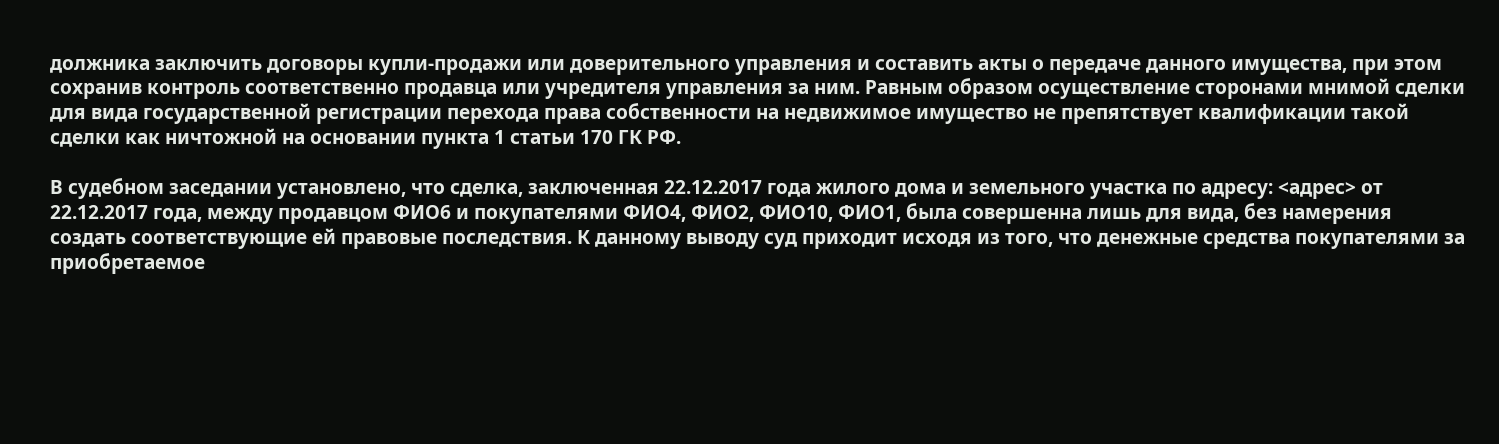должника заключить договоры купли-продажи или доверительного управления и составить акты о передаче данного имущества, при этом сохранив контроль соответственно продавца или учредителя управления за ним. Равным образом осуществление сторонами мнимой сделки для вида государственной регистрации перехода права собственности на недвижимое имущество не препятствует квалификации такой сделки как ничтожной на основании пункта 1 статьи 170 ГК РФ.

В судебном заседании установлено, что сделка, заключенная 22.12.2017 года жилого дома и земельного участка по адресу: <адрес> от 22.12.2017 года, между продавцом ФИО6 и покупателями ФИО4, ФИО2, ФИО10, ФИО1, была совершенна лишь для вида, без намерения создать соответствующие ей правовые последствия. К данному выводу суд приходит исходя из того, что денежные средства покупателями за приобретаемое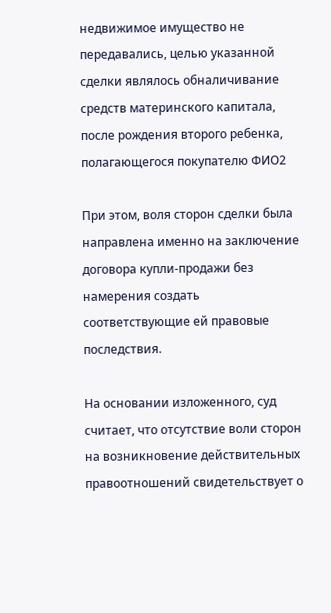недвижимое имущество не передавались, целью указанной сделки являлось обналичивание средств материнского капитала, после рождения второго ребенка, полагающегося покупателю ФИО2

При этом, воля сторон сделки была направлена именно на заключение договора купли-продажи без намерения создать соответствующие ей правовые последствия.

На основании изложенного, суд считает, что отсутствие воли сторон на возникновение действительных правоотношений свидетельствует о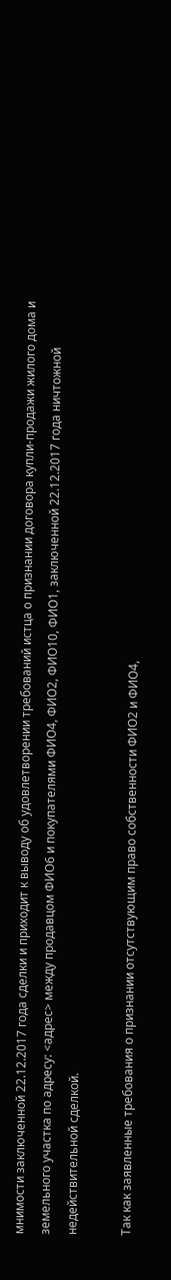мнимости заключенной 22.12.2017 года сделки и приходит к выводу об удовлетворении требований истца о признании договора купли-продажи жилого дома и земельного участка по адресу: <адрес> между продавцом ФИО6 и покупателями ФИО4, ФИО2, ФИО10, ФИО1, заключенной 22.12.2017 года ничтожной недействительной сделкой.

Так как заявленные требования о признании отсутствующим право собственности ФИО2 и ФИО4,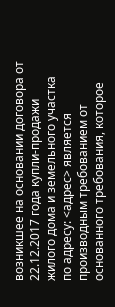возникшее на основании договора от 22.12.2017 года купли-продажи жилого дома и земельного участка по адресу: <адрес> является производным требованием от основанного требования, которое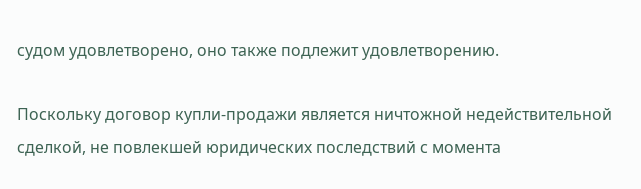судом удовлетворено, оно также подлежит удовлетворению.

Поскольку договор купли-продажи является ничтожной недействительной сделкой, не повлекшей юридических последствий с момента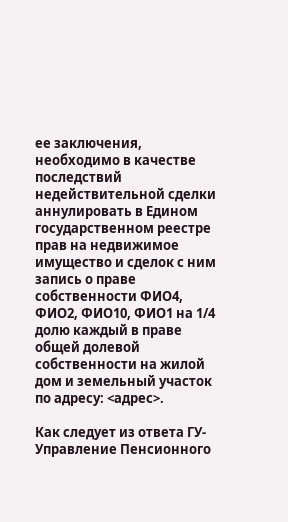ее заключения, необходимо в качестве последствий недействительной сделки аннулировать в Едином государственном реестре прав на недвижимое имущество и сделок с ним запись о праве собственности ФИО4, ФИО2, ФИО10, ФИО1 на 1/4 долю каждый в праве общей долевой собственности на жилой дом и земельный участок по адресу: <адрес>.

Как следует из ответа ГУ-Управление Пенсионного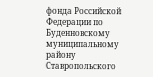фонда Российской Федерации по Буденновскому муниципальному району Ставропольского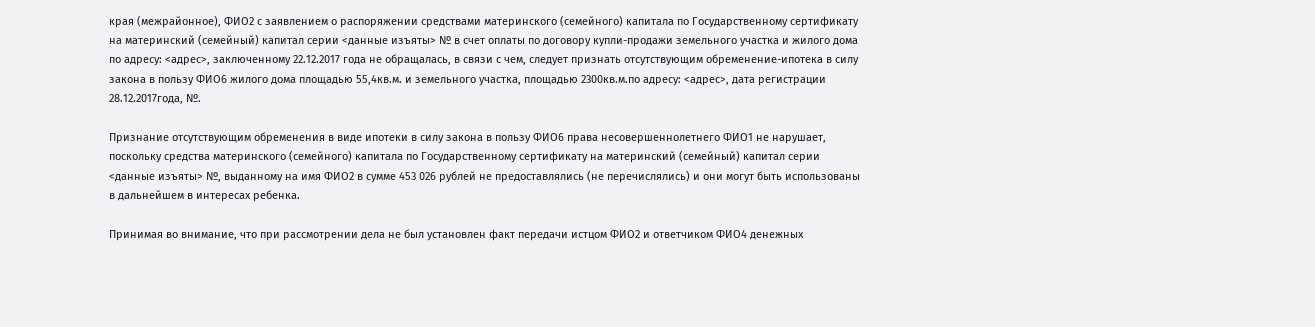края (межрайонное), ФИО2 с заявлением о распоряжении средствами материнского (семейного) капитала по Государственному сертификату на материнский (семейный) капитал серии <данные изъяты> № в счет оплаты по договору купли-продажи земельного участка и жилого дома по адресу: <адрес>, заключенному 22.12.2017 года не обращалась, в связи с чем, следует признать отсутствующим обременение-ипотека в силу закона в пользу ФИО6 жилого дома площадью 55,4кв.м. и земельного участка, площадью 2300кв.м.по адресу: <адрес>, дата регистрации 28.12.2017года, №.

Признание отсутствующим обременения в виде ипотеки в силу закона в пользу ФИО6 права несовершеннолетнего ФИО1 не нарушает, поскольку средства материнского (семейного) капитала по Государственному сертификату на материнский (семейный) капитал серии <данные изъяты> №, выданному на имя ФИО2 в сумме 453 026 рублей не предоставлялись (не перечислялись) и они могут быть использованы в дальнейшем в интересах ребенка.

Принимая во внимание, что при рассмотрении дела не был установлен факт передачи истцом ФИО2 и ответчиком ФИО4 денежных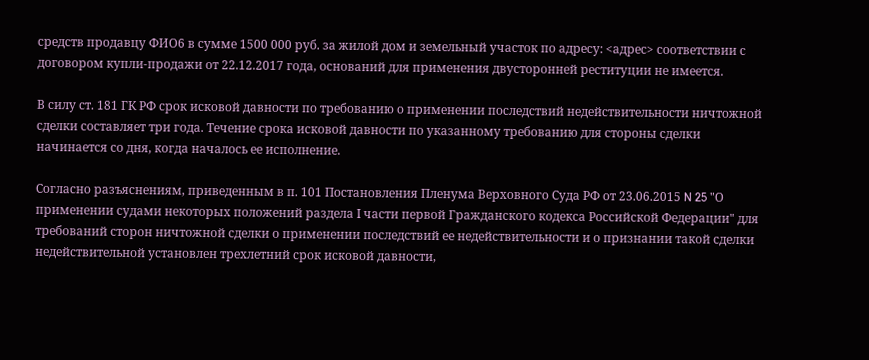средств продавцу ФИО6 в сумме 1500 000 руб. за жилой дом и земельный участок по адресу: <адрес> соответствии с договором купли-продажи от 22.12.2017 года, оснований для применения двусторонней реституции не имеется.

В силу ст. 181 ГК РФ срок исковой давности по требованию о применении последствий недействительности ничтожной сделки составляет три года. Течение срока исковой давности по указанному требованию для стороны сделки начинается со дня, когда началось ее исполнение.

Согласно разъяснениям, приведенным в п. 101 Постановления Пленума Верховного Суда РФ от 23.06.2015 N 25 "О применении судами некоторых положений раздела I части первой Гражданского кодекса Российской Федерации" для требований сторон ничтожной сделки о применении последствий ее недействительности и о признании такой сделки недействительной установлен трехлетний срок исковой давности,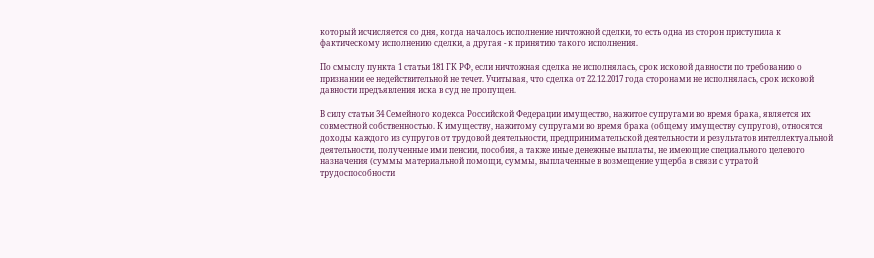который исчисляется со дня, когда началось исполнение ничтожной сделки, то есть одна из сторон приступила к фактическому исполнению сделки, а другая - к принятию такого исполнения.

По смыслу пункта 1 статьи 181 ГК РФ, если ничтожная сделка не исполнялась, срок исковой давности по требованию о признании ее недействительной не течет. Учитывая, что сделка от 22.12.2017 года сторонами не исполнялась, срок исковой давности предъявления иска в суд не пропущен.

В силу статьи 34 Семейного кодекса Российской Федерации имущество, нажитое супругами во время брака, является их совместной собственностью. К имуществу, нажитому супругами во время брака (общему имуществу супругов), относятся доходы каждого из супругов от трудовой деятельности, предпринимательской деятельности и результатов интеллектуальной деятельности, полученные ими пенсии, пособия, а также иные денежные выплаты, не имеющие специального целевого назначения (суммы материальной помощи, суммы, выплаченные в возмещение ущерба в связи с утратой трудоспособности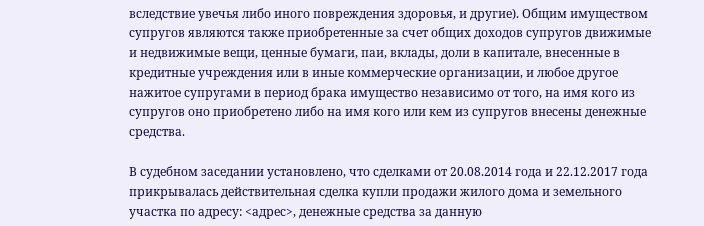вследствие увечья либо иного повреждения здоровья, и другие). Общим имуществом супругов являются также приобретенные за счет общих доходов супругов движимые и недвижимые вещи, ценные бумаги, паи, вклады, доли в капитале, внесенные в кредитные учреждения или в иные коммерческие организации, и любое другое нажитое супругами в период брака имущество независимо от того, на имя кого из супругов оно приобретено либо на имя кого или кем из супругов внесены денежные средства.

В судебном заседании установлено, что сделками от 20.08.2014 года и 22.12.2017 года прикрывалась действительная сделка купли продажи жилого дома и земельного участка по адресу: <адрес>, денежные средства за данную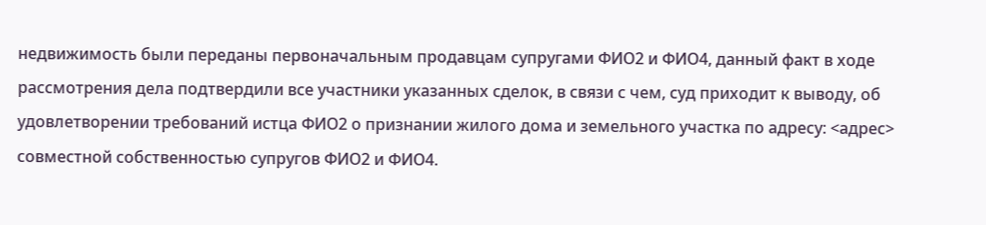недвижимость были переданы первоначальным продавцам супругами ФИО2 и ФИО4, данный факт в ходе рассмотрения дела подтвердили все участники указанных сделок, в связи с чем, суд приходит к выводу, об удовлетворении требований истца ФИО2 о признании жилого дома и земельного участка по адресу: <адрес> совместной собственностью супругов ФИО2 и ФИО4.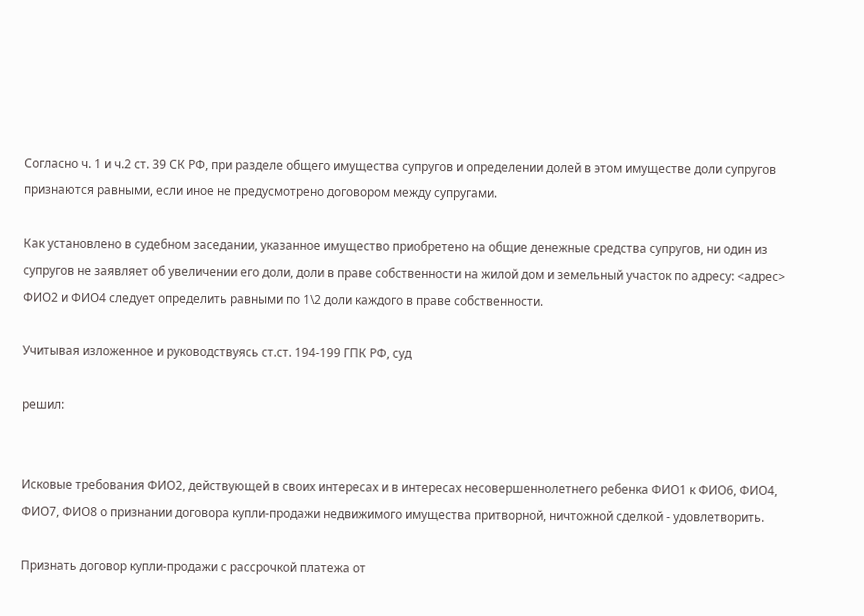Согласно ч. 1 и ч.2 ст. 39 СК РФ, при разделе общего имущества супругов и определении долей в этом имуществе доли супругов признаются равными, если иное не предусмотрено договором между супругами.

Как установлено в судебном заседании, указанное имущество приобретено на общие денежные средства супругов, ни один из супругов не заявляет об увеличении его доли, доли в праве собственности на жилой дом и земельный участок по адресу: <адрес> ФИО2 и ФИО4 следует определить равными по 1\2 доли каждого в праве собственности.

Учитывая изложенное и руководствуясь ст.ст. 194-199 ГПК РФ, суд

решил:


Исковые требования ФИО2, действующей в своих интересах и в интересах несовершеннолетнего ребенка ФИО1 к ФИО6, ФИО4, ФИО7, ФИО8 о признании договора купли-продажи недвижимого имущества притворной, ничтожной сделкой - удовлетворить.

Признать договор купли-продажи с рассрочкой платежа от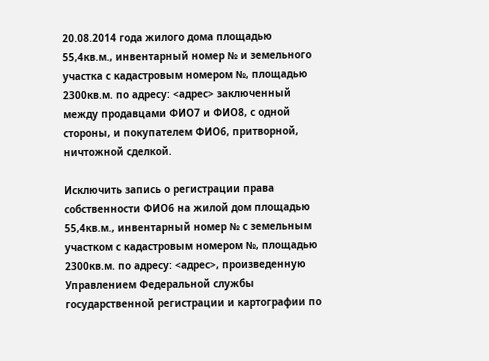20.08.2014 года жилого дома площадью 55,4кв.м., инвентарный номер № и земельного участка с кадастровым номером №, площадью 2300кв.м. по адресу: <адрес> заключенный между продавцами ФИО7 и ФИО8, с одной стороны, и покупателем ФИО6, притворной, ничтожной сделкой.

Исключить запись о регистрации права собственности ФИО6 на жилой дом площадью 55,4кв.м., инвентарный номер № с земельным участком с кадастровым номером №, площадью 2300кв.м. по адресу: <адрес>, произведенную Управлением Федеральной службы государственной регистрации и картографии по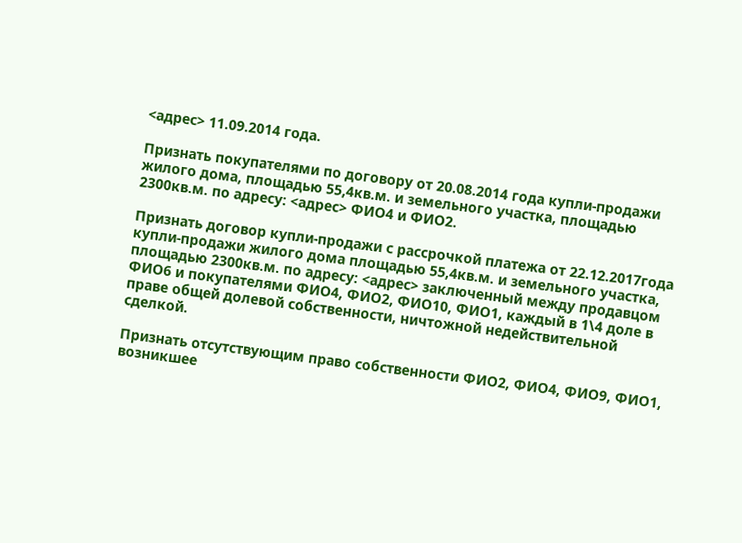<адрес> 11.09.2014 года.

Признать покупателями по договору от 20.08.2014 года купли-продажи жилого дома, площадью 55,4кв.м. и земельного участка, площадью 2300кв.м. по адресу: <адрес> ФИО4 и ФИО2.

Признать договор купли-продажи с рассрочкой платежа от 22.12.2017года купли-продажи жилого дома площадью 55,4кв.м. и земельного участка, площадью 2300кв.м. по адресу: <адрес> заключенный между продавцом ФИО6 и покупателями ФИО4, ФИО2, ФИО10, ФИО1, каждый в 1\4 доле в праве общей долевой собственности, ничтожной недействительной сделкой.

Признать отсутствующим право собственности ФИО2, ФИО4, ФИО9, ФИО1, возникшее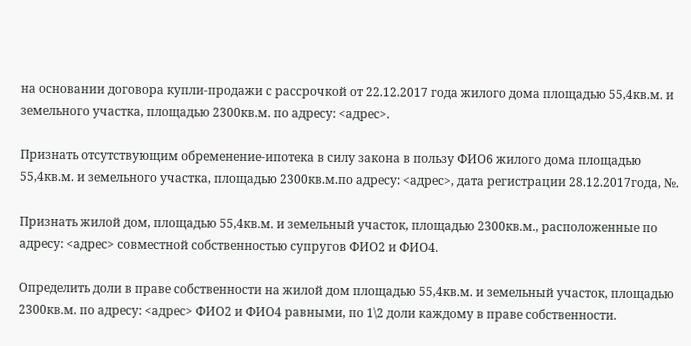на основании договора купли-продажи с рассрочкой от 22.12.2017 года жилого дома площадью 55,4кв.м. и земельного участка, площадью 2300кв.м. по адресу: <адрес>.

Признать отсутствующим обременение-ипотека в силу закона в пользу ФИО6 жилого дома площадью 55,4кв.м. и земельного участка, площадью 2300кв.м.по адресу: <адрес>, дата регистрации 28.12.2017года, №.

Признать жилой дом, площадью 55,4кв.м. и земельный участок, площадью 2300кв.м., расположенные по адресу: <адрес> совместной собственностью супругов ФИО2 и ФИО4.

Определить доли в праве собственности на жилой дом площадью 55,4кв.м. и земельный участок, площадью 2300кв.м. по адресу: <адрес> ФИО2 и ФИО4 равными, по 1\2 доли каждому в праве собственности.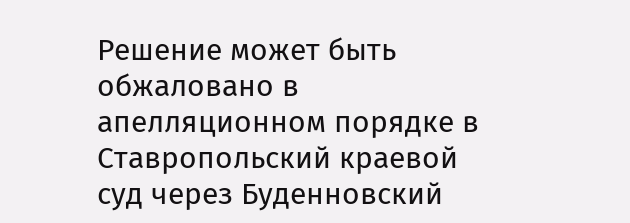Решение может быть обжаловано в апелляционном порядке в Ставропольский краевой суд через Буденновский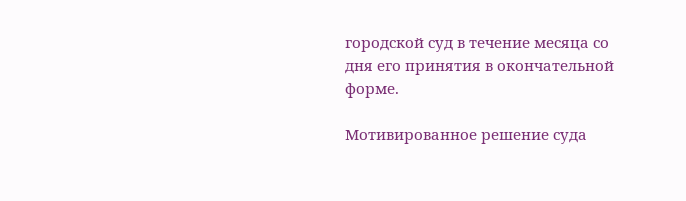городской суд в течение месяца со дня его принятия в окончательной форме.

Мотивированное решение суда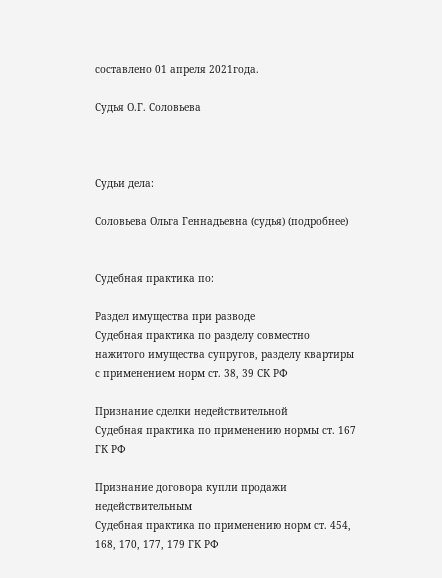составлено 01 апреля 2021года.

Судья О.Г. Соловьева



Судьи дела:

Соловьева Ольга Геннадьевна (судья) (подробнее)


Судебная практика по:

Раздел имущества при разводе
Судебная практика по разделу совместно нажитого имущества супругов, разделу квартиры с применением норм ст. 38, 39 СК РФ

Признание сделки недействительной
Судебная практика по применению нормы ст. 167 ГК РФ

Признание договора купли продажи недействительным
Судебная практика по применению норм ст. 454, 168, 170, 177, 179 ГК РФ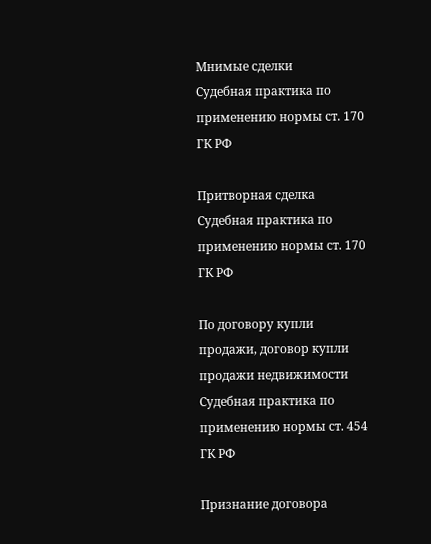Мнимые сделки
Судебная практика по применению нормы ст. 170 ГК РФ

Притворная сделка
Судебная практика по применению нормы ст. 170 ГК РФ

По договору купли продажи, договор купли продажи недвижимости
Судебная практика по применению нормы ст. 454 ГК РФ

Признание договора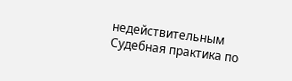недействительным
Судебная практика по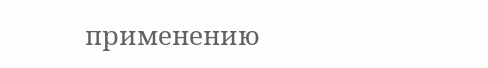применению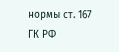нормы ст. 167 ГК РФ